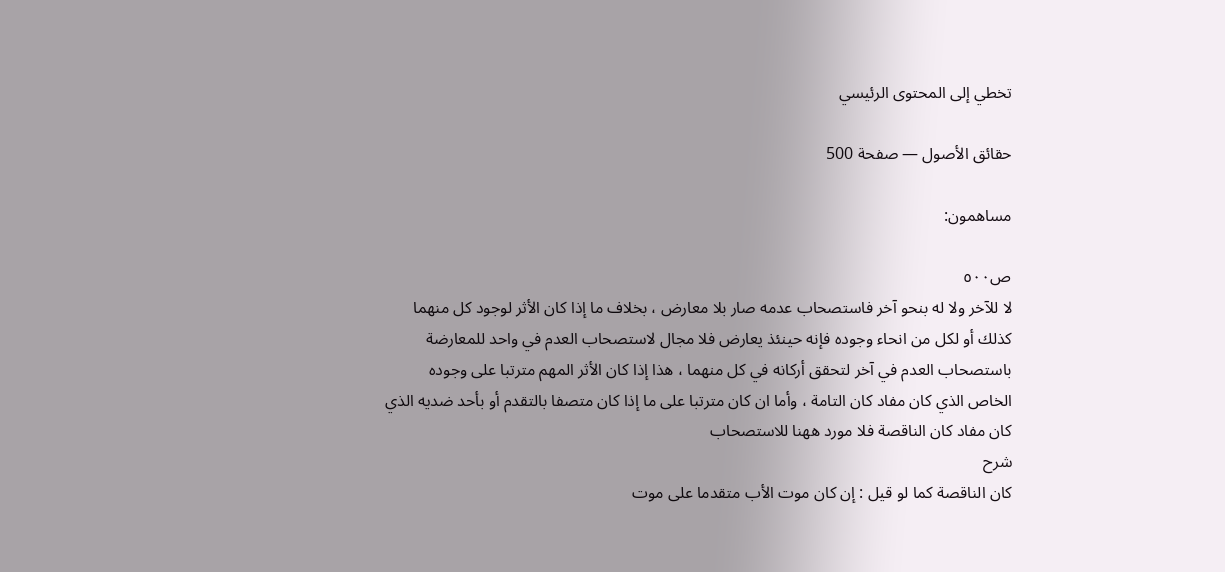تخطي إلى المحتوى الرئيسي

حقائق الأصول — صفحة 500

مساهمون:

ص٥٠٠
لا للآخر ولا له بنحو آخر فاستصحاب عدمه صار بلا معارض ، بخلاف ما إذا كان الأثر لوجود كل منهما كذلك أو لكل من انحاء وجوده فإنه حينئذ يعارض فلا مجال لاستصحاب العدم في واحد للمعارضة باستصحاب العدم في آخر لتحقق أركانه في كل منهما ، هذا إذا كان الأثر المهم مترتبا على وجوده الخاص الذي كان مفاد كان التامة ، وأما ان كان مترتبا على ما إذا كان متصفا بالتقدم أو بأحد ضديه الذي كان مفاد كان الناقصة فلا مورد ههنا للاستصحاب
شرح
كان الناقصة كما لو قيل : إن كان موت الأب متقدما على موت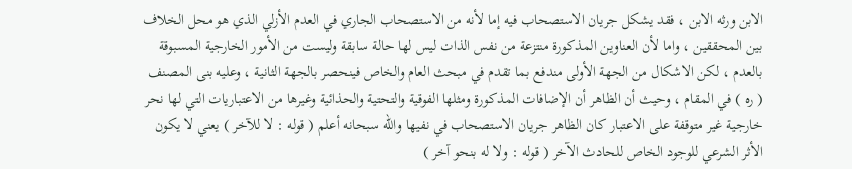الابن ورثه الابن ، فقد يشكل جريان الاستصحاب فيه إما لأنه من الاستصحاب الجاري في العدم الأزلي الذي هو محل الخلاف بين المحققين ، واما لأن العناوين المذكورة منتزعة من نفس الذات ليس لها حالة سابقة وليست من الأمور الخارجية المسبوقة بالعدم ، لكن الاشكال من الجهة الأولى مندفع بما تقدم في مبحث العام والخاص فينحصر بالجهة الثانية ، وعليه بنى المصنف ( ره ) في المقام ، وحيث أن الظاهر أن الإضافات المذكورة ومثلها الفوقية والتحتية والحذائية وغيرها من الاعتباريات التي لها نحر خارجية غير متوقفة على الاعتبار كان الظاهر جريان الاستصحاب في نفيها والله سبحانه أعلم ( قوله : لا للآخر ) يعني لا يكون الأثر الشرعي للوجود الخاص للحادث الآخر ( قوله : ولا له بنحو آخر )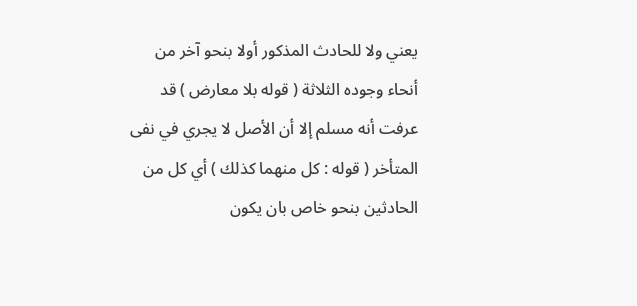يعني ولا للحادث المذكور أولا بنحو آخر من أنحاء وجوده الثلاثة ( قوله بلا معارض ) قد عرفت أنه مسلم إلا أن الأصل لا يجري في نفى المتأخر ( قوله : كل منهما كذلك ) أي كل من الحادثين بنحو خاص بان يكون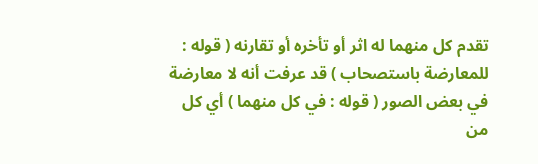تقدم كل منهما له اثر أو تأخره أو تقارنه ( قوله : للمعارضة باستصحاب ) قد عرفت أنه لا معارضة في بعض الصور ( قوله : في كل منهما ) أي كل من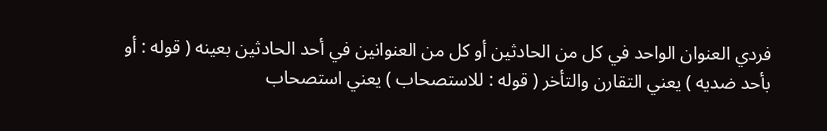فردي العنوان الواحد في كل من الحادثين أو كل من العنوانين في أحد الحادثين بعينه ( قوله : أو بأحد ضديه ) يعني التقارن والتأخر ( قوله : للاستصحاب ) يعني استصحاب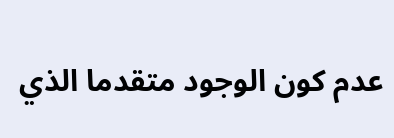عدم كون الوجود متقدما الذي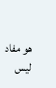هو مفاد ليس